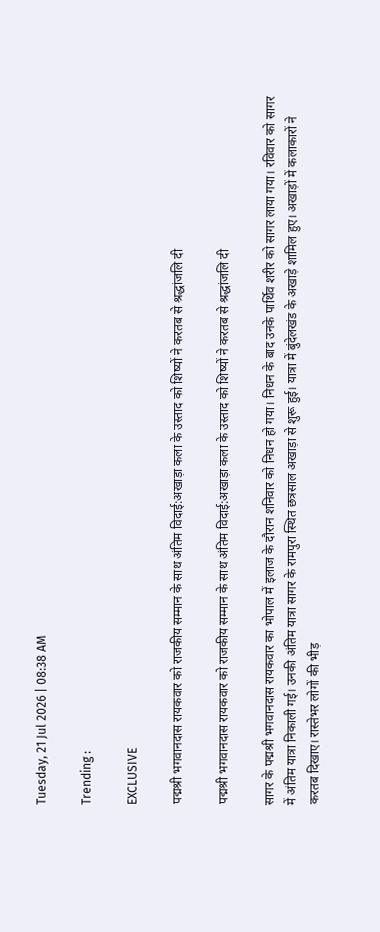Tuesday, 21 Jul 2026 | 08:38 AM

Trending :

EXCLUSIVE

पद्मश्री भगवानदास रायकवार को राजकीय सम्मान के साथ अंतिम विदाई:अखाड़ा कला के उस्ताद को शिष्यों ने करतब से श्रद्धांजलि दी

पद्मश्री भगवानदास रायकवार को राजकीय सम्मान के साथ अंतिम विदाई:अखाड़ा कला के उस्ताद को शिष्यों ने करतब से श्रद्धांजलि दी

सागर के पद्मश्री भगवानदास रायकवार का भोपाल में इलाज के दौरान शनिवार को निधन हो गया। निधन के बाद उनके पार्थिव शरीर को सागर लाया गया। रविवार को सागर में अंतिम यात्रा निकाली गई। उनकी अंतिम यात्रा सागर के रामपुरा स्थित छत्रसाल अखाड़ा से शुरू हुई। यात्रा में बुंदेलखंड के अखाड़े शामिल हुए। अखाड़ों में कलाकारों ने करतब दिखाए। रास्तेभर लोगों की भीड़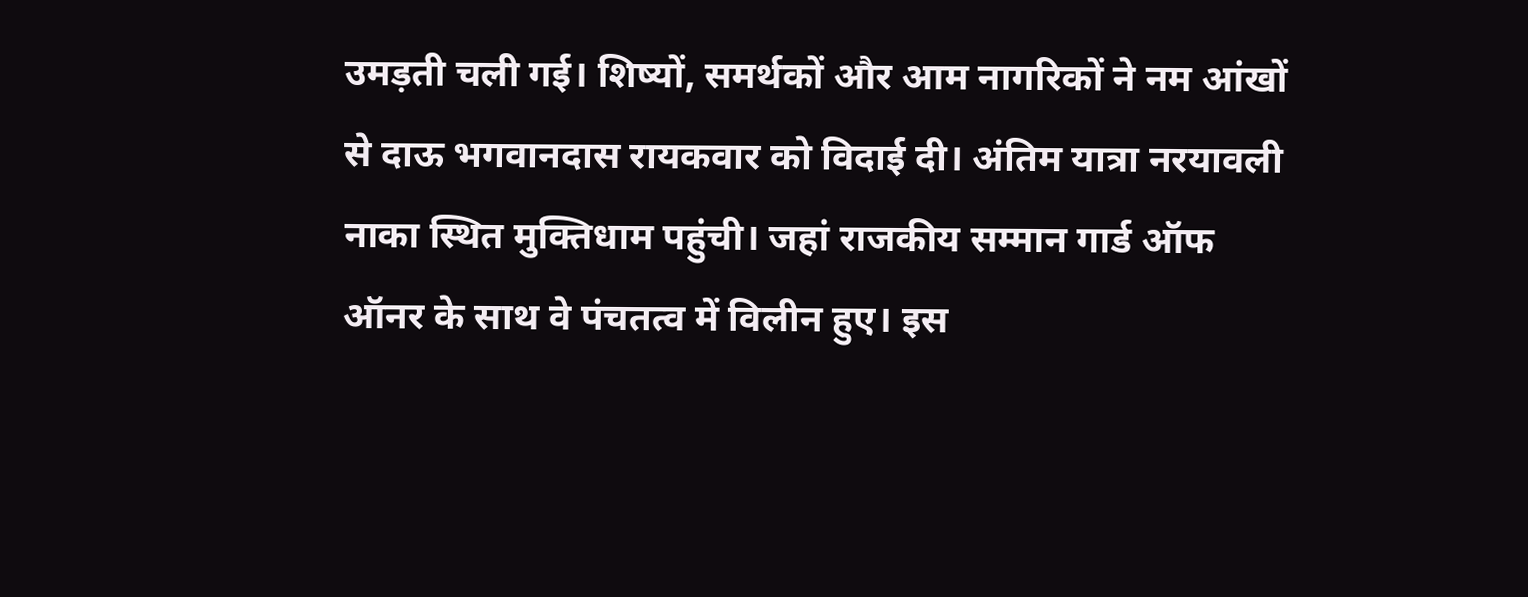उमड़ती चली गई। शिष्यों, समर्थकों और आम नागरिकों ने नम आंखों से दाऊ भगवानदास रायकवार को विदाई दी। अंतिम यात्रा नरयावली नाका स्थित मुक्तिधाम पहुंची। जहां राजकीय सम्मान गार्ड ऑफ ऑनर के साथ वे पंचतत्व में विलीन हुए। इस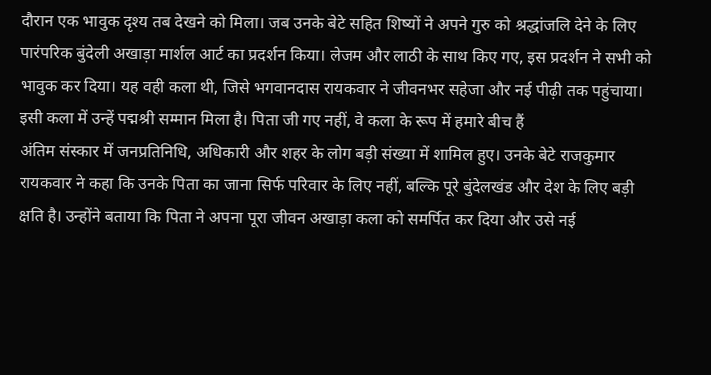दौरान एक भावुक दृश्य तब देखने को मिला। जब उनके बेटे सहित शिष्यों ने अपने गुरु को श्रद्धांजलि देने के लिए पारंपरिक बुंदेली अखाड़ा मार्शल आर्ट का प्रदर्शन किया। लेजम और लाठी के साथ किए गए, इस प्रदर्शन ने सभी को भावुक कर दिया। यह वही कला थी, जिसे भगवानदास रायकवार ने जीवनभर सहेजा और नई पीढ़ी तक पहुंचाया। इसी कला में उन्हें पद्मश्री सम्मान मिला है। पिता जी गए नहीं, वे कला के रूप में हमारे बीच हैं
अंतिम संस्कार में जनप्रतिनिधि, अधिकारी और शहर के लोग बड़ी संख्या में शामिल हुए। उनके बेटे राजकुमार रायकवार ने कहा कि उनके पिता का जाना सिर्फ परिवार के लिए नहीं, बल्कि पूरे बुंदेलखंड और देश के लिए बड़ी क्षति है। उन्होंने बताया कि पिता ने अपना पूरा जीवन अखाड़ा कला को समर्पित कर दिया और उसे नई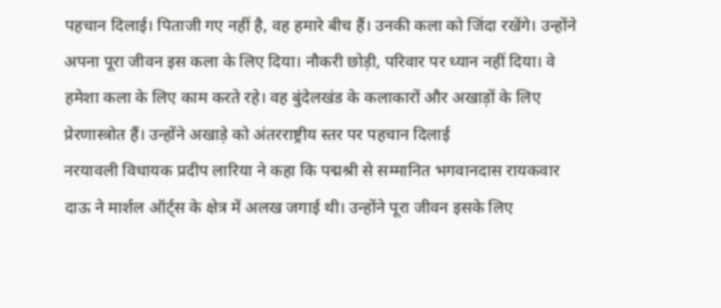पहचान दिलाई। पिताजी गए नहीं है, वह हमारे बीच हैं। उनकी कला को जिंदा रखेंगे। उन्होंने अपना पूरा जीवन इस कला के लिए दिया। नौकरी छोड़ी, परिवार पर ध्यान नहीं दिया। वे हमेशा कला के लिए काम करते रहे। वह बुंदेलखंड के कलाकारों और अखाड़ों के लिए प्रेरणास्त्रोत हैं। उन्होंने अखाड़े को अंतरराष्ट्रीय स्तर पर पहचान दिलाई
नरयावली विधायक प्रदीप लारिया ने कहा कि पद्मश्री से सम्मानित भगवानदास रायकवार दाऊ ने मार्शल ऑर्ट्स के क्षेत्र में अलख जगाई थी। उन्होंने पूरा जीवन इसके लिए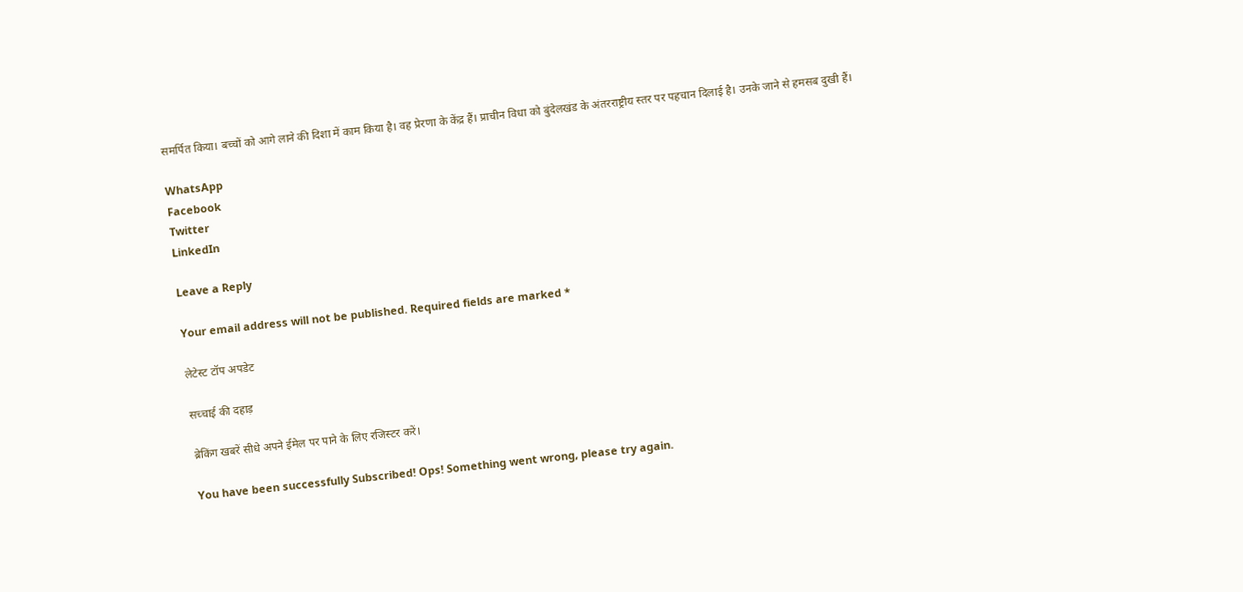समर्पित किया। बच्चों को आगे लाने की दिशा में काम किया है। वह प्रेरणा के केंद्र हैं। प्राचीन विधा को बुंदेलखंड के अंतरराष्ट्रीय स्तर पर पहचान दिलाई है। उनके जाने से हमसब दुखी हैं।

WhatsApp
Facebook
Twitter
LinkedIn

Leave a Reply

Your email address will not be published. Required fields are marked *

लेटेस्ट टॉप अपडेट

सच्चाई की दहाड़

ब्रेकिंग खबरें सीधे अपने ईमेल पर पाने के लिए रजिस्टर करें।

You have been successfully Subscribed! Ops! Something went wrong, please try again.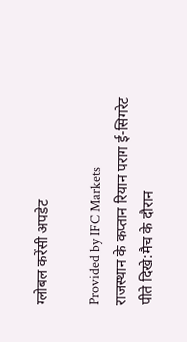ग्लोबल करेंसी अपडेट

Provided by IFC Markets
राजस्थान के कप्तान रियान पराग ई-सिगरेट पीते दिखे:मैच के दौरान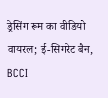ड्रेसिंग रूम का वीडियो वायरल; ई-सिगरेट बैन, BCCI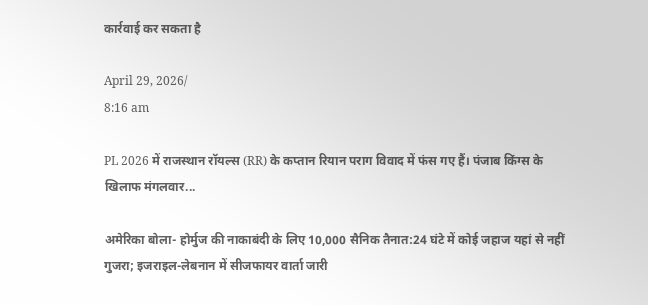कार्रवाई कर सकता है

April 29, 2026/
8:16 am

PL 2026 में राजस्थान रॉयल्स (RR) के कप्तान रियान पराग विवाद में फंस गए हैं। पंजाब किंग्स के खिलाफ मंगलवार...

अमेरिका बोला- होर्मुज की नाकाबंदी के लिए 10,000 सैनिक तैनात:24 घंटे में कोई जहाज यहां से नहीं गुजरा; इजराइल-लेबनान में सीजफायर वार्ता जारी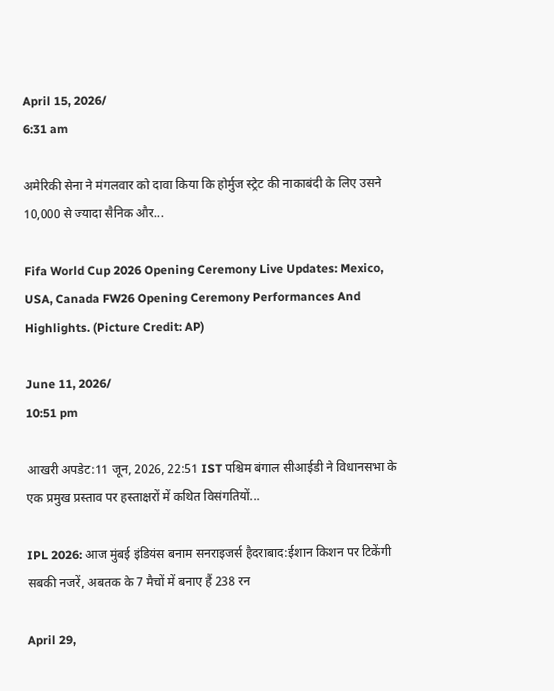April 15, 2026/
6:31 am

अमेरिकी सेना ने मंगलवार को दावा किया कि होर्मुज स्ट्रेट की नाकाबंदी के लिए उसने 10,000 से ज्यादा सैनिक और...

Fifa World Cup 2026 Opening Ceremony Live Updates: Mexico, USA, Canada FW26 Opening Ceremony Performances And Highlights. (Picture Credit: AP)

June 11, 2026/
10:51 pm

आखरी अपडेट:11 जून, 2026, 22:51 IST पश्चिम बंगाल सीआईडी ने विधानसभा के एक प्रमुख प्रस्ताव पर हस्ताक्षरों में कथित विसंगतियों...

IPL 2026: आज मुंबई इंडियंस बनाम सनराइजर्स हैदराबाद:ईशान किशन पर टिकेंगी सबकी नजरें, अबतक के 7 मैचों में बनाए हैं 238 रन

April 29,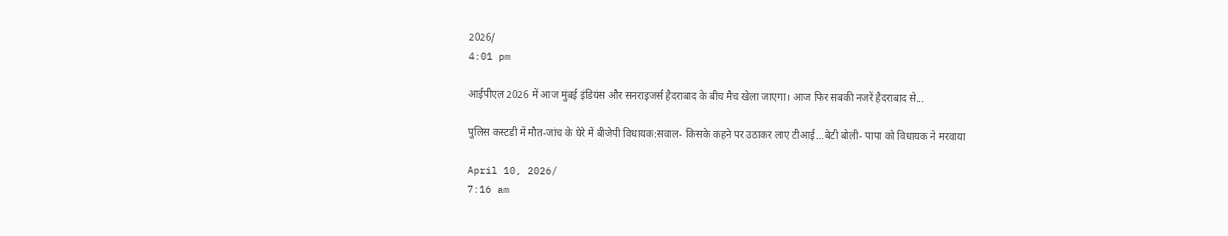2026/
4:01 pm

आईपीएल 2026 में आज मुंबई इंडियंस और सनराइजर्स हैदराबाद के बीच मैच खेला जाएगा। आज फिर सबकी नजरें हैदराबाद से...

पुलिस कस्टडी में मौत-जांच के घेरे में बीजेपी विधायक:सवाल- किसके कहने पर उठाकर लाए टीआई…बेटी बोली- पापा को विधायक ने मरवाया

April 10, 2026/
7:16 am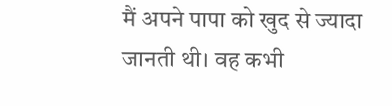मैं अपने पापा को खुद से ज्यादा जानती थी। वह कभी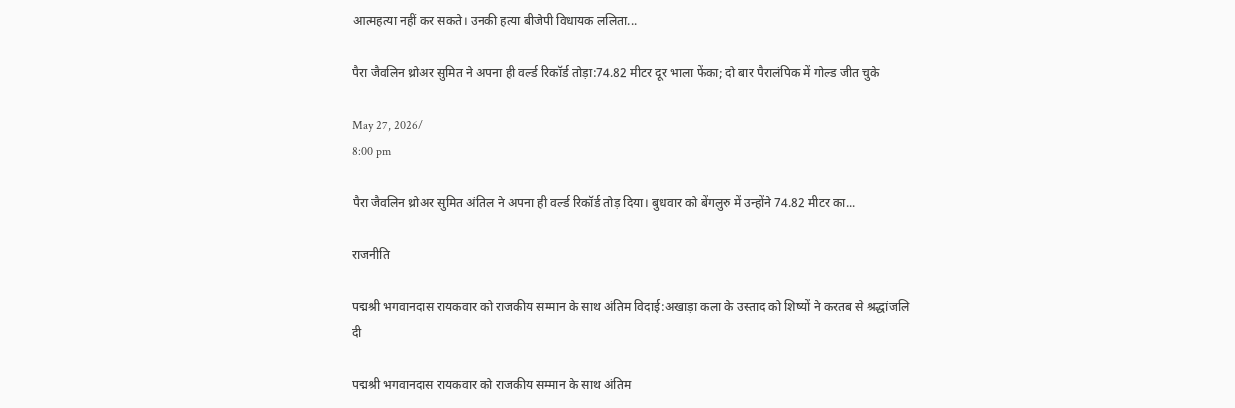आत्महत्या नहीं कर सकते। उनकी हत्या बीजेपी विधायक ललिता...

पैरा जैवलिन थ्रोअर सुमित ने अपना ही वर्ल्ड रिकॉर्ड तोड़ा:74.82 मीटर दूर भाला फेंका; दो बार पैरालंपिक में गोल्ड जीत चुके

May 27, 2026/
8:00 pm

पैरा जैवलिन थ्रोअर सुमित अंतिल ने अपना ही वर्ल्ड रिकॉर्ड तोड़ दिया। बुधवार को बेंगलुरु में उन्होंने 74.82 मीटर का...

राजनीति

पद्मश्री भगवानदास रायकवार को राजकीय सम्मान के साथ अंतिम विदाई:अखाड़ा कला के उस्ताद को शिष्यों ने करतब से श्रद्धांजलि दी

पद्मश्री भगवानदास रायकवार को राजकीय सम्मान के साथ अंतिम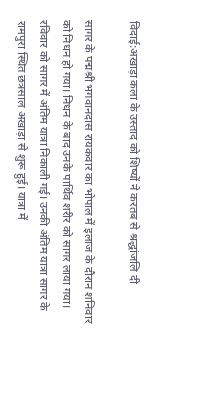विदाई:अखाड़ा कला के उस्ताद को शिष्यों ने करतब से श्रद्धांजलि दी

सागर के पद्मश्री भगवानदास रायकवार का भोपाल में इलाज के दौरान शनिवार को निधन हो गया। निधन के बाद उनके पार्थिव शरीर को सागर लाया गया। रविवार को सागर में अंतिम यात्रा निकाली गई। उनकी अंतिम यात्रा सागर के रामपुरा स्थित छत्रसाल अखाड़ा से शुरू हुई। यात्रा में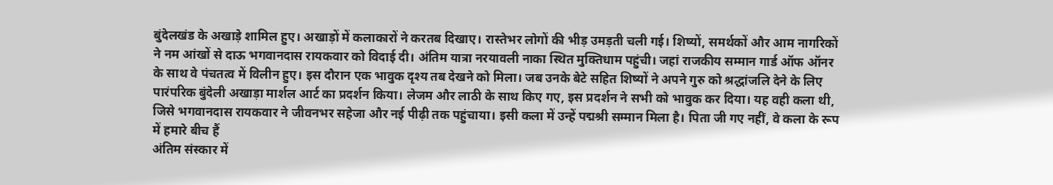बुंदेलखंड के अखाड़े शामिल हुए। अखाड़ों में कलाकारों ने करतब दिखाए। रास्तेभर लोगों की भीड़ उमड़ती चली गई। शिष्यों, समर्थकों और आम नागरिकों ने नम आंखों से दाऊ भगवानदास रायकवार को विदाई दी। अंतिम यात्रा नरयावली नाका स्थित मुक्तिधाम पहुंची। जहां राजकीय सम्मान गार्ड ऑफ ऑनर के साथ वे पंचतत्व में विलीन हुए। इस दौरान एक भावुक दृश्य तब देखने को मिला। जब उनके बेटे सहित शिष्यों ने अपने गुरु को श्रद्धांजलि देने के लिए पारंपरिक बुंदेली अखाड़ा मार्शल आर्ट का प्रदर्शन किया। लेजम और लाठी के साथ किए गए, इस प्रदर्शन ने सभी को भावुक कर दिया। यह वही कला थी, जिसे भगवानदास रायकवार ने जीवनभर सहेजा और नई पीढ़ी तक पहुंचाया। इसी कला में उन्हें पद्मश्री सम्मान मिला है। पिता जी गए नहीं, वे कला के रूप में हमारे बीच हैं
अंतिम संस्कार में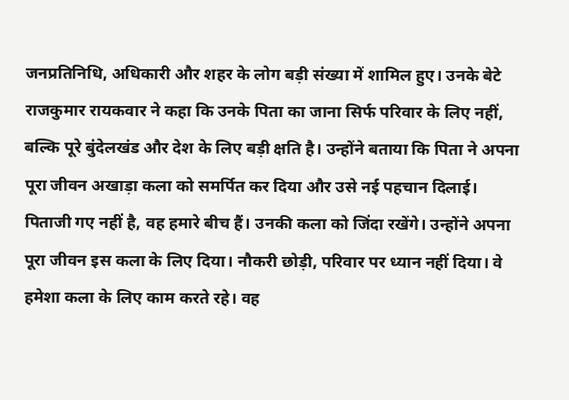जनप्रतिनिधि, अधिकारी और शहर के लोग बड़ी संख्या में शामिल हुए। उनके बेटे राजकुमार रायकवार ने कहा कि उनके पिता का जाना सिर्फ परिवार के लिए नहीं, बल्कि पूरे बुंदेलखंड और देश के लिए बड़ी क्षति है। उन्होंने बताया कि पिता ने अपना पूरा जीवन अखाड़ा कला को समर्पित कर दिया और उसे नई पहचान दिलाई। पिताजी गए नहीं है, वह हमारे बीच हैं। उनकी कला को जिंदा रखेंगे। उन्होंने अपना पूरा जीवन इस कला के लिए दिया। नौकरी छोड़ी, परिवार पर ध्यान नहीं दिया। वे हमेशा कला के लिए काम करते रहे। वह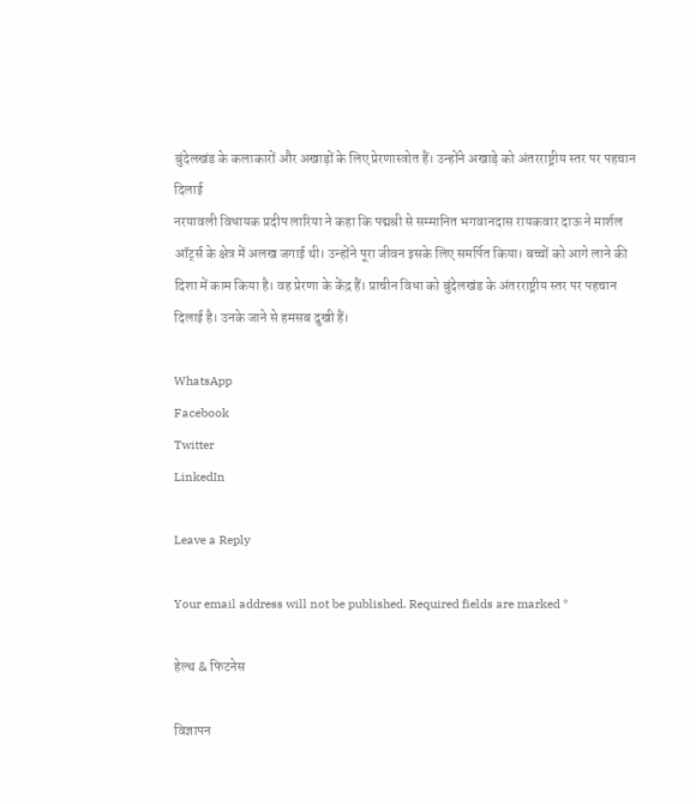बुंदेलखंड के कलाकारों और अखाड़ों के लिए प्रेरणास्त्रोत हैं। उन्होंने अखाड़े को अंतरराष्ट्रीय स्तर पर पहचान दिलाई
नरयावली विधायक प्रदीप लारिया ने कहा कि पद्मश्री से सम्मानित भगवानदास रायकवार दाऊ ने मार्शल ऑर्ट्स के क्षेत्र में अलख जगाई थी। उन्होंने पूरा जीवन इसके लिए समर्पित किया। बच्चों को आगे लाने की दिशा में काम किया है। वह प्रेरणा के केंद्र हैं। प्राचीन विधा को बुंदेलखंड के अंतरराष्ट्रीय स्तर पर पहचान दिलाई है। उनके जाने से हमसब दुखी हैं।

WhatsApp
Facebook
Twitter
LinkedIn

Leave a Reply

Your email address will not be published. Required fields are marked *

हेल्थ & फिटनेस

विज्ञापन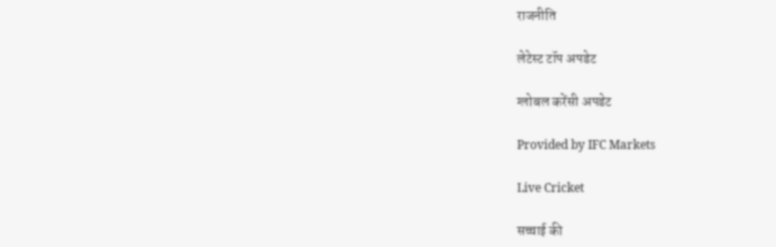राजनीति

लेटेस्ट टॉप अपडेट

ग्लोबल करेंसी अपडेट

Provided by IFC Markets

Live Cricket

सच्चाई की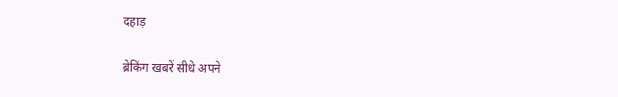दहाड़

ब्रेकिंग खबरें सीधे अपने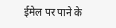ईमेल पर पाने के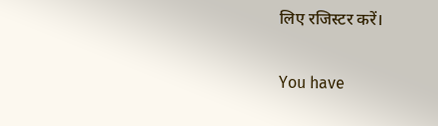लिए रजिस्टर करें।

You have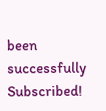been successfully Subscribed!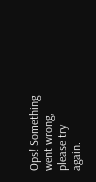Ops! Something went wrong, please try again.